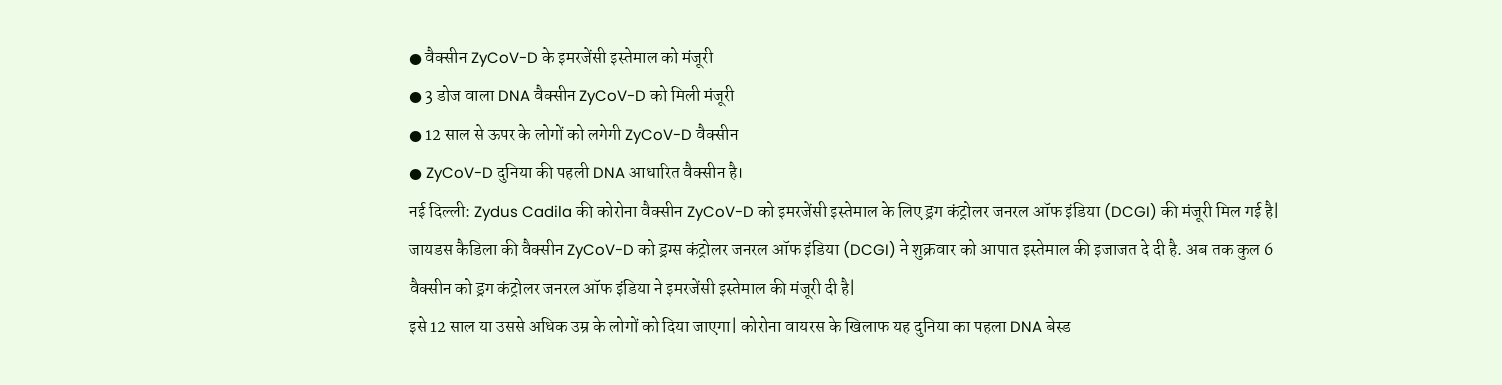● वैक्सीन ZyCoV-D के इमरजेंसी इस्तेमाल को मंजूरी
● 3 डोज वाला DNA वैक्सीन ZyCoV-D को मिली मंजूरी
● 12 साल से ऊपर के लोगों को लगेगी ZyCoV-D वैक्सीन
● ZyCoV-D दुनिया की पहली DNA आधारित वैक्सीन है।
नई दिल्ली: Zydus Cadila की कोरोना वैक्सीन ZyCoV-D को इमरजेंसी इस्तेमाल के लिए ड्रग कंट्रोलर जनरल ऑफ इंडिया (DCGI) की मंजूरी मिल गई है| जायडस कैडिला की वैक्सीन ZyCoV-D को ड्रग्स कंट्रोलर जनरल ऑफ इंडिया (DCGI) ने शुक्रवार को आपात इस्तेमाल की इजाजत दे दी है. अब तक कुल 6 वैक्सीन को ड्रग कंट्रोलर जनरल ऑफ इंडिया ने इमरजेंसी इस्तेमाल की मंजूरी दी है|
इसे 12 साल या उससे अधिक उम्र के लोगों को दिया जाएगा| कोरोना वायरस के खिलाफ यह दुनिया का पहला DNA बेस्ड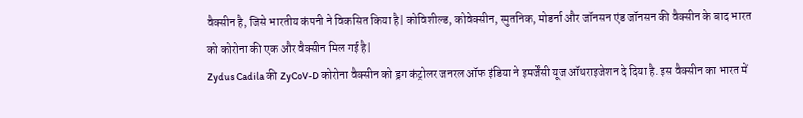वैक्सीन है, जिसे भारतीय कंपनी ने विकसित किया है| कोविशील्ड, कोवेक्सीन, स्पुतनिक, मोडर्ना और जॉनसन एंड जॉनसन की वैक्सीन के बाद भारत को कोरोना की एक और वैक्सीन मिल गई है|
Zydus Cadila की ZyCoV-D कोरोना वैक्सीन को ड्रग कंट्रोलर जनरल ऑफ इंडिया ने इमर्जेंसी यूज ऑथराइजेशन दे दिया है. इस वैक्सीन का भारत में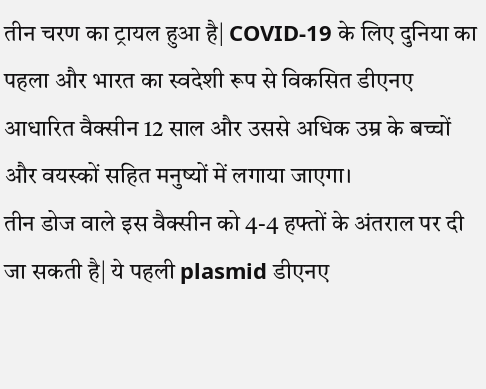तीन चरण का ट्रायल हुआ है| COVID-19 के लिए दुनिया का पहला और भारत का स्वदेशी रूप से विकसित डीएनए आधारित वैक्सीन 12 साल और उससे अधिक उम्र के बच्चों और वयस्कों सहित मनुष्यों में लगाया जाएगा।
तीन डोज वाले इस वैक्सीन को 4-4 हफ्तों के अंतराल पर दी जा सकती है| ये पहली plasmid डीएनए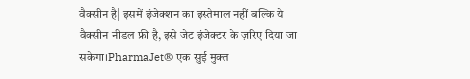वैक्सीन है| इसमें इंजेक्शन का इस्तेमाल नहीं बल्कि ये वैक्सीन नीडल फ्री है, इसे जेट इंजेक्टर के ज़रिए दिया जा सकेगा।PharmaJet® एक सुई मुक्त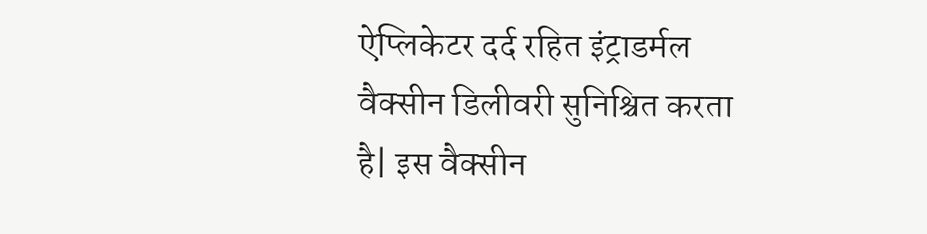ऐप्लिकेटर दर्द रहित इंट्राडर्मल वैक्सीन डिलीवरी सुनिश्चित करता है| इस वैक्सीन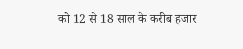को 12 से 18 साल के करीब हजार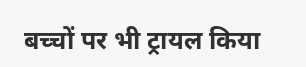बच्चों पर भी ट्रायल किया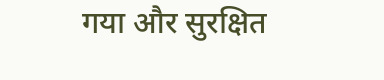गया और सुरक्षित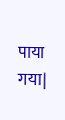पाया गया|